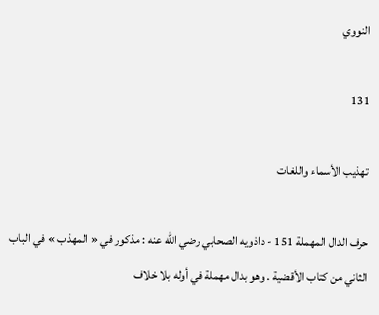النووي

131

تهذيب الأسماء واللغات

حرف الدال المهملة 151 - داذويه الصحابي رضي اللّه عنه : مذكور في « المهذب » في الباب الثاني من كتاب الأقضية . وهو بدال مهملة في أوله بلا خلاف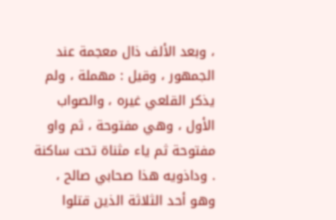، وبعد الألف ذال معجمة عند الجمهور ، وقيل : مهملة ، ولم يذكر القلعي غيره ، والصواب الأول ، وهي مفتوحة ، ثم واو مفتوحة ثم ياء مثناة تحت ساكنة . وداذويه هذا صحابي صالح ، وهو أحد الثلاثة الذين قتلوا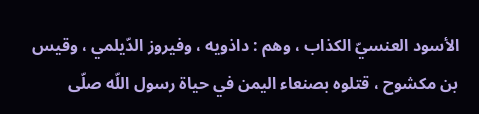الأسود العنسيّ الكذاب ، وهم : داذويه ، وفيروز الدّيلمي ، وقيس بن مكشوح ، قتلوه بصنعاء اليمن في حياة رسول اللّه صلّى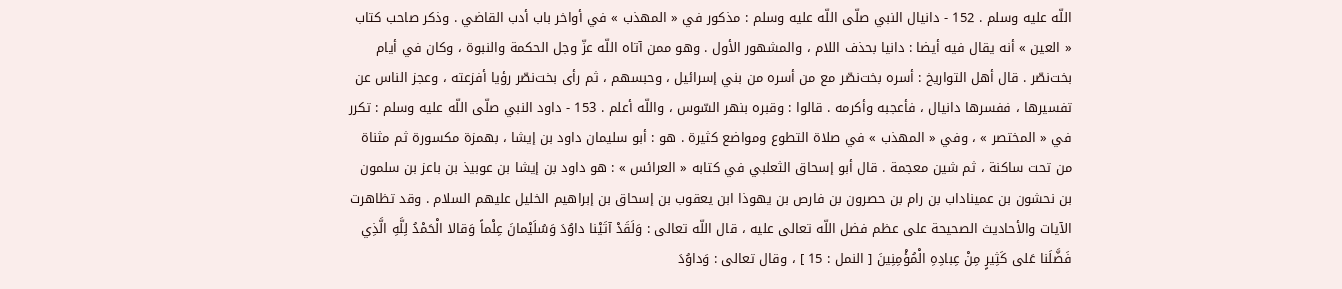اللّه عليه وسلم . 152 - دانيال النبي صلّى اللّه عليه وسلم : مذكور في « المهذب » في أواخر باب أدب القاضي . وذكر صاحب كتاب « العين » أنه يقال فيه أيضا : دانيا بحذف اللام ، والمشهور الأول . وهو ممن آتاه اللّه عزّ وجل الحكمة والنبوة ، وكان في أيام بخت‌نصّر . قال أهل التواريخ : أسره بخت‌نصّر مع من أسره من بني إسرائيل ، وحبسهم ، ثم رأى بخت‌نصّر رؤيا أفزعته ، وعجز الناس عن تفسيرها ، ففسرها دانيال ، فأعجبه وأكرمه . قالوا : وقبره بنهر السّوس ، واللّه أعلم . 153 - داود النبي صلّى اللّه عليه وسلم : تكرر في « المختصر » ، وفي « المهذب » في صلاة التطوع ومواضع كثيرة . هو : أبو سليمان داود بن إيشا ، بهمزة مكسورة ثم مثناة من تحت ساكنة ، ثم شين معجمة . قال أبو إسحاق الثعلبي في كتابه « العرائس » : هو داود بن إيشا بن عوبيذ بن باعز بن سلمون بن نحشون بن عميناداب بن رام بن حصرون بن فارص بن يهوذا ابن يعقوب بن إسحاق بن إبراهيم الخليل عليهم السلام . وقد تظاهرت الآيات والأحاديث الصحيحة على عظم فضل اللّه تعالى عليه ، قال اللّه تعالى : وَلَقَدْ آتَيْنا داوُدَ وَسُلَيْمانَ عِلْماً وَقالا الْحَمْدُ لِلَّهِ الَّذِي فَضَّلَنا عَلى كَثِيرٍ مِنْ عِبادِهِ الْمُؤْمِنِينَ [ النمل : 15 ] ، وقال تعالى : وَداوُدَ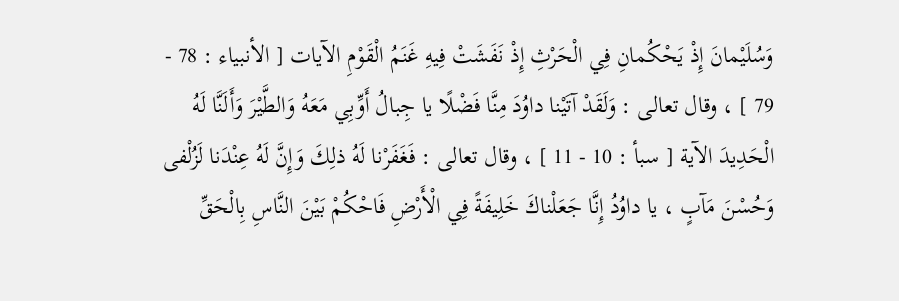وَسُلَيْمانَ إِذْ يَحْكُمانِ فِي الْحَرْثِ إِذْ نَفَشَتْ فِيهِ غَنَمُ الْقَوْمِ الآيات [ الأنبياء : 78 - 79 ] ، وقال تعالى : وَلَقَدْ آتَيْنا داوُدَ مِنَّا فَضْلًا يا جِبالُ أَوِّبِي مَعَهُ وَالطَّيْرَ وَأَلَنَّا لَهُ الْحَدِيدَ الآية [ سبأ : 10 - 11 ] ، وقال تعالى : فَغَفَرْنا لَهُ ذلِكَ وَإِنَّ لَهُ عِنْدَنا لَزُلْفى وَحُسْنَ مَآبٍ ، يا داوُدُ إِنَّا جَعَلْناكَ خَلِيفَةً فِي الْأَرْضِ فَاحْكُمْ بَيْنَ النَّاسِ بِالْحَقِّ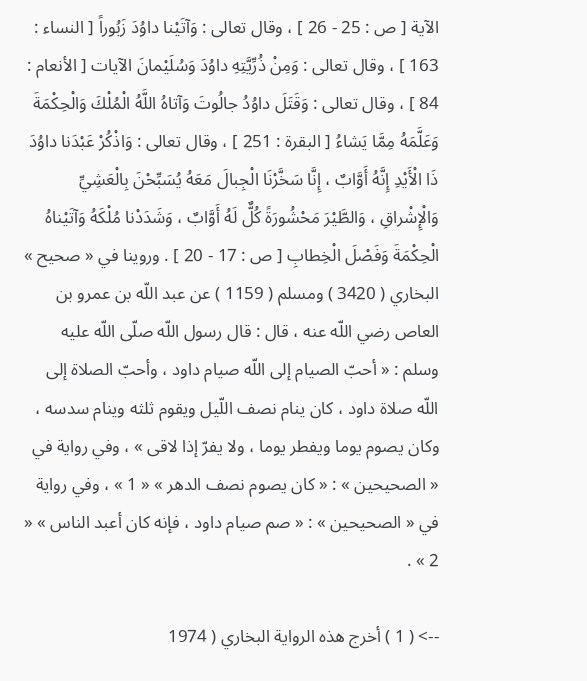الآية [ ص : 25 - 26 ] ، وقال تعالى : وَآتَيْنا داوُدَ زَبُوراً [ النساء : 163 ] ، وقال تعالى : وَمِنْ ذُرِّيَّتِهِ داوُدَ وَسُلَيْمانَ الآيات [ الأنعام : 84 ] ، وقال تعالى : وَقَتَلَ داوُدُ جالُوتَ وَآتاهُ اللَّهُ الْمُلْكَ وَالْحِكْمَةَ وَعَلَّمَهُ مِمَّا يَشاءُ [ البقرة : 251 ] ، وقال تعالى : وَاذْكُرْ عَبْدَنا داوُدَ ذَا الْأَيْدِ إِنَّهُ أَوَّابٌ ، إِنَّا سَخَّرْنَا الْجِبالَ مَعَهُ يُسَبِّحْنَ بِالْعَشِيِّ وَالْإِشْراقِ ، وَالطَّيْرَ مَحْشُورَةً كُلٌّ لَهُ أَوَّابٌ ، وَشَدَدْنا مُلْكَهُ وَآتَيْناهُ الْحِكْمَةَ وَفَصْلَ الْخِطابِ [ ص : 17 - 20 ] . وروينا في « صحيح » البخاري ( 3420 ) ومسلم ( 1159 ) عن عبد اللّه بن عمرو بن العاص رضي اللّه عنه ، قال : قال رسول اللّه صلّى اللّه عليه وسلم : « أحبّ الصيام إلى اللّه صيام داود ، وأحبّ الصلاة إلى اللّه صلاة داود ، كان ينام نصف اللّيل ويقوم ثلثه وينام سدسه ، وكان يصوم يوما ويفطر يوما ، ولا يفرّ إذا لاقى » ، وفي رواية في « الصحيحين » : « كان يصوم نصف الدهر » « 1 » ، وفي رواية في « الصحيحين » : « صم صيام داود ، فإنه كان أعبد الناس » « 2 » .

--> ( 1 ) أخرج هذه الرواية البخاري ( 1974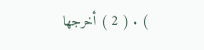) . ( 2 ) أخرجها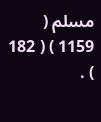مسلم ( 1159 ) ( 182 ) .